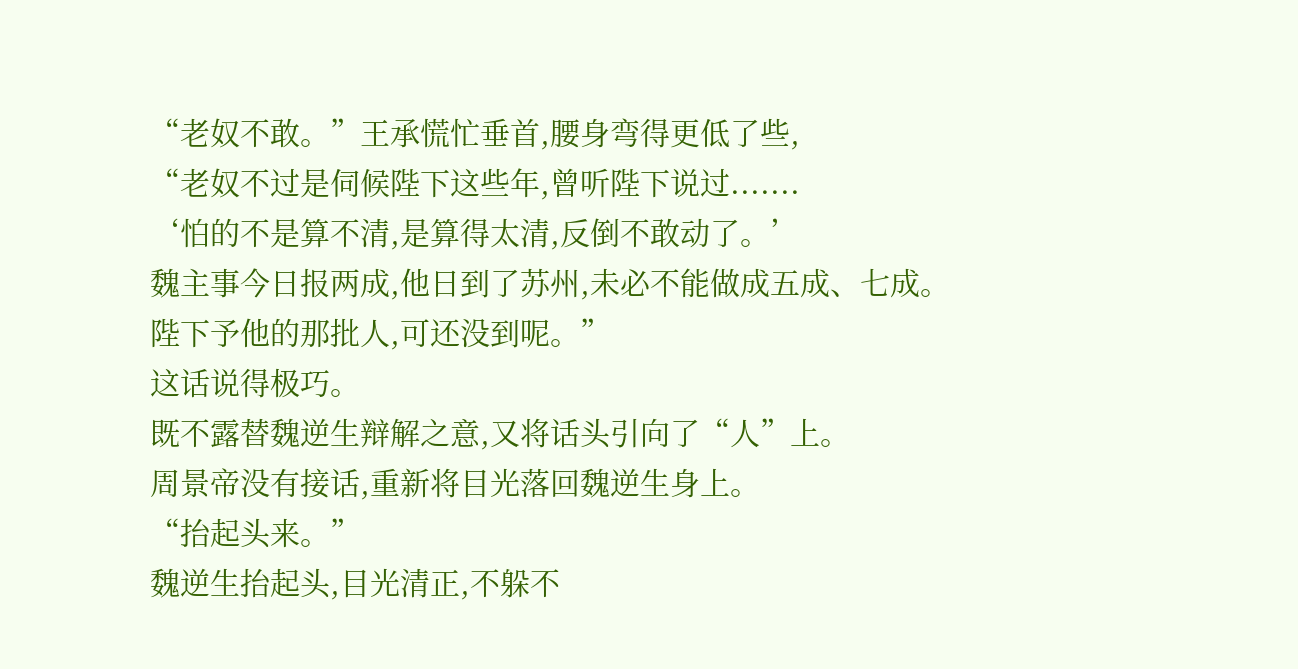“老奴不敢。”王承慌忙垂首,腰身弯得更低了些,
“老奴不过是伺候陛下这些年,曾听陛下说过.......
‘怕的不是算不清,是算得太清,反倒不敢动了。’
魏主事今日报两成,他日到了苏州,未必不能做成五成、七成。
陛下予他的那批人,可还没到呢。”
这话说得极巧。
既不露替魏逆生辩解之意,又将话头引向了“人”上。
周景帝没有接话,重新将目光落回魏逆生身上。
“抬起头来。”
魏逆生抬起头,目光清正,不躲不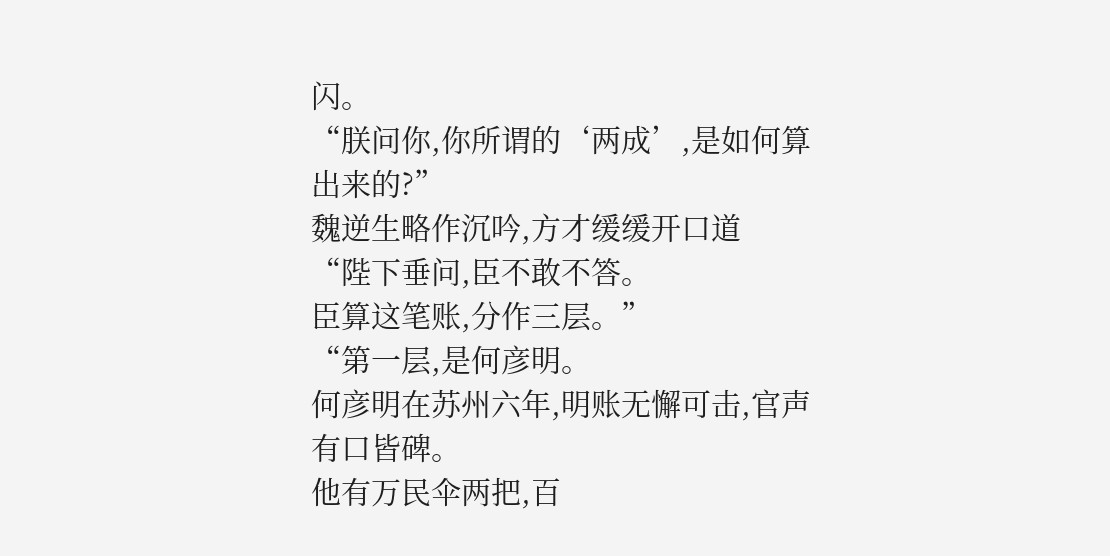闪。
“朕问你,你所谓的‘两成’,是如何算出来的?”
魏逆生略作沉吟,方才缓缓开口道
“陛下垂问,臣不敢不答。
臣算这笔账,分作三层。”
“第一层,是何彦明。
何彦明在苏州六年,明账无懈可击,官声有口皆碑。
他有万民伞两把,百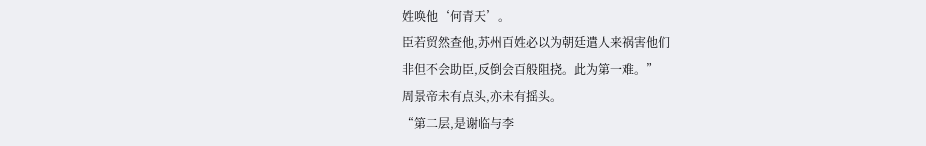姓唤他‘何青天’。
臣若贸然查他,苏州百姓必以为朝廷遣人来祸害他们
非但不会助臣,反倒会百般阻挠。此为第一难。”
周景帝未有点头,亦未有摇头。
“第二层,是谢临与李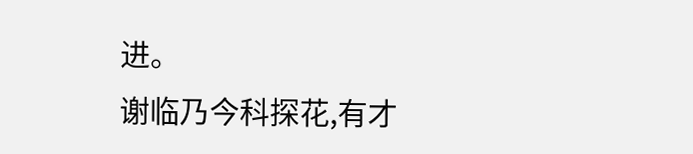进。
谢临乃今科探花,有才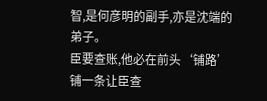智,是何彦明的副手,亦是沈端的弟子。
臣要查账,他必在前头‘铺路’
铺一条让臣查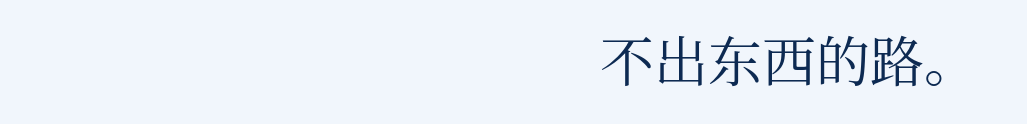不出东西的路。